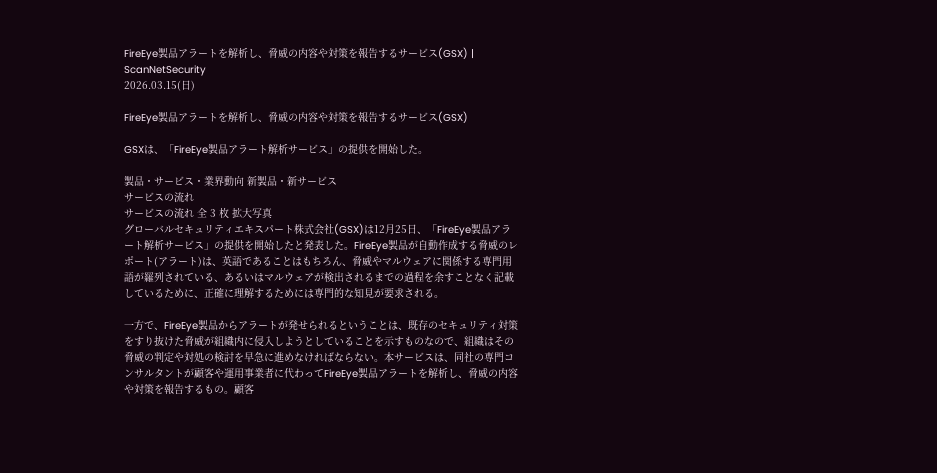FireEye製品アラートを解析し、脅威の内容や対策を報告するサービス(GSX) | ScanNetSecurity
2026.03.15(日)

FireEye製品アラートを解析し、脅威の内容や対策を報告するサービス(GSX)

GSXは、「FireEye製品アラート解析サービス」の提供を開始した。

製品・サービス・業界動向 新製品・新サービス
サービスの流れ
サービスの流れ 全 3 枚 拡大写真
グローバルセキュリティエキスパート株式会社(GSX)は12月25日、「FireEye製品アラート解析サービス」の提供を開始したと発表した。FireEye製品が自動作成する脅威のレポート(アラート)は、英語であることはもちろん、脅威やマルウェアに関係する専門用語が羅列されている、あるいはマルウェアが検出されるまでの過程を余すことなく記載しているために、正確に理解するためには専門的な知見が要求される。

一方で、FireEye製品からアラートが発せられるということは、既存のセキュリティ対策をすり抜けた脅威が組織内に侵入しようとしていることを示すものなので、組織はその脅威の判定や対処の検討を早急に進めなければならない。本サービスは、同社の専門コンサルタントが顧客や運用事業者に代わってFireEye製品アラートを解析し、脅威の内容や対策を報告するもの。顧客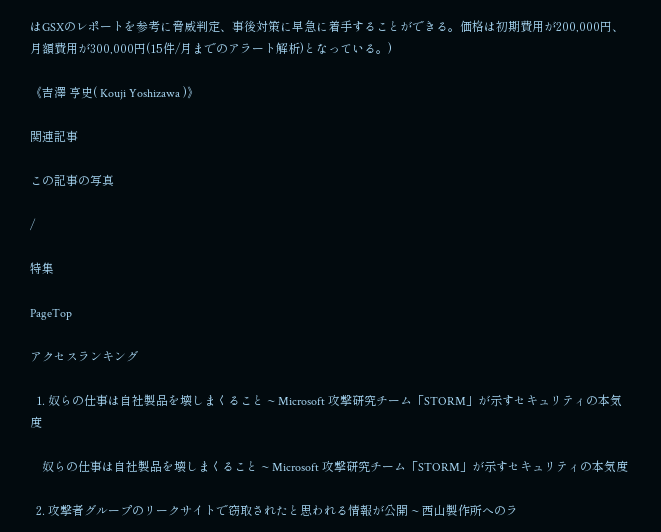はGSXのレポートを参考に脅威判定、事後対策に早急に着手することができる。価格は初期費用が200,000円、月額費用が300,000円(15件/月までのアラート解析)となっている。)

《吉澤 亨史( Kouji Yoshizawa )》

関連記事

この記事の写真

/

特集

PageTop

アクセスランキング

  1. 奴らの仕事は自社製品を壊しまくること ~ Microsoft 攻撃研究チーム「STORM」が示すセキュリティの本気度

    奴らの仕事は自社製品を壊しまくること ~ Microsoft 攻撃研究チーム「STORM」が示すセキュリティの本気度

  2. 攻撃者グループのリークサイトで窃取されたと思われる情報が公開 ~ 西山製作所へのラ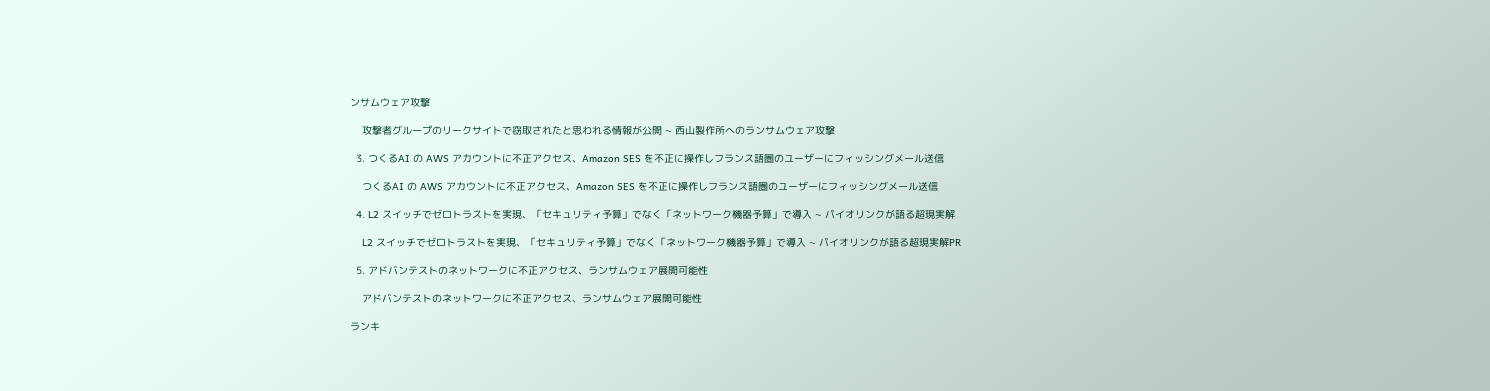ンサムウェア攻撃

    攻撃者グループのリークサイトで窃取されたと思われる情報が公開 ~ 西山製作所へのランサムウェア攻撃

  3. つくるAI の AWS アカウントに不正アクセス、Amazon SES を不正に操作しフランス語圏のユーザーにフィッシングメール送信

    つくるAI の AWS アカウントに不正アクセス、Amazon SES を不正に操作しフランス語圏のユーザーにフィッシングメール送信

  4. L2 スイッチでゼロトラストを実現、「セキュリティ予算」でなく「ネットワーク機器予算」で導入 ~ パイオリンクが語る超現実解

    L2 スイッチでゼロトラストを実現、「セキュリティ予算」でなく「ネットワーク機器予算」で導入 ~ パイオリンクが語る超現実解PR

  5. アドバンテストのネットワークに不正アクセス、ランサムウェア展開可能性

    アドバンテストのネットワークに不正アクセス、ランサムウェア展開可能性

ランキ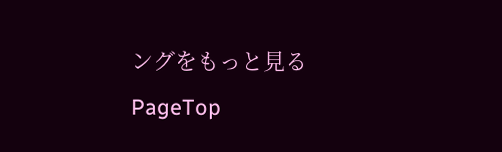ングをもっと見る
PageTop